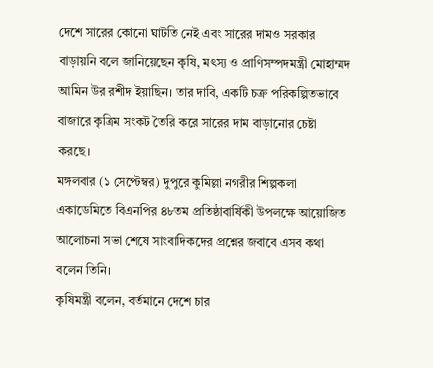দেশে সারের কোনো ঘাটতি নেই এবং সারের দামও সরকার বাড়ায়নি বলে জানিয়েছেন কৃষি, মৎস্য ও প্রাণিসম্পদমন্ত্রী মোহাম্মদ আমিন উর রশীদ ইয়াছিন। তার দাবি, একটি চক্র পরিকল্পিতভাবে বাজারে কৃত্রিম সংকট তৈরি করে সারের দাম বাড়ানোর চেষ্টা করছে।
মঙ্গলবার (১ সেপ্টেম্বর) দুপুরে কুমিল্লা নগরীর শিল্পকলা একাডেমিতে বিএনপির ৪৮তম প্রতিষ্ঠাবার্ষিকী উপলক্ষে আয়োজিত আলোচনা সভা শেষে সাংবাদিকদের প্রশ্নের জবাবে এসব কথা বলেন তিনি।
কৃষিমন্ত্রী বলেন, বর্তমানে দেশে চার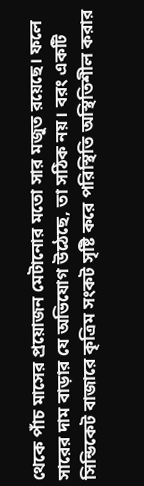থেকে পাঁচ মাসের প্রয়োজন মেটানোর মতো সার মজুত রয়েছে। ফলে সারের দাম বাড়ার যে অভিযোগ উঠেছে, তা সঠিক নয়। বরং একটি সিন্ডিকেট বাজারে কৃত্রিম সংকট সৃষ্টি করে পরিস্থিতি অস্থিতিশীল করার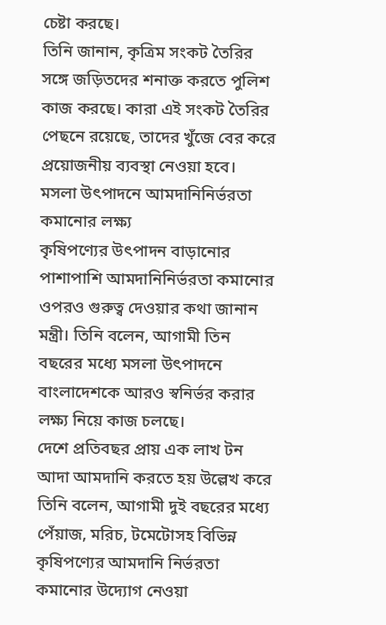চেষ্টা করছে।
তিনি জানান, কৃত্রিম সংকট তৈরির সঙ্গে জড়িতদের শনাক্ত করতে পুলিশ কাজ করছে। কারা এই সংকট তৈরির পেছনে রয়েছে, তাদের খুঁজে বের করে প্রয়োজনীয় ব্যবস্থা নেওয়া হবে।
মসলা উৎপাদনে আমদানিনির্ভরতা কমানোর লক্ষ্য
কৃষিপণ্যের উৎপাদন বাড়ানোর পাশাপাশি আমদানিনির্ভরতা কমানোর ওপরও গুরুত্ব দেওয়ার কথা জানান মন্ত্রী। তিনি বলেন, আগামী তিন বছরের মধ্যে মসলা উৎপাদনে বাংলাদেশকে আরও স্বনির্ভর করার লক্ষ্য নিয়ে কাজ চলছে।
দেশে প্রতিবছর প্রায় এক লাখ টন আদা আমদানি করতে হয় উল্লেখ করে তিনি বলেন, আগামী দুই বছরের মধ্যে পেঁয়াজ, মরিচ, টমেটোসহ বিভিন্ন কৃষিপণ্যের আমদানি নির্ভরতা কমানোর উদ্যোগ নেওয়া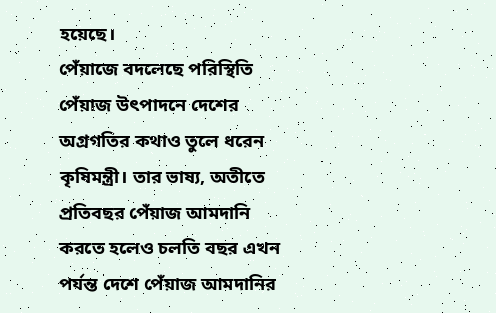হয়েছে।
পেঁয়াজে বদলেছে পরিস্থিতি
পেঁয়াজ উৎপাদনে দেশের অগ্রগতির কথাও তুলে ধরেন কৃষিমন্ত্রী। তার ভাষ্য, অতীতে প্রতিবছর পেঁয়াজ আমদানি করতে হলেও চলতি বছর এখন পর্যন্ত দেশে পেঁয়াজ আমদানির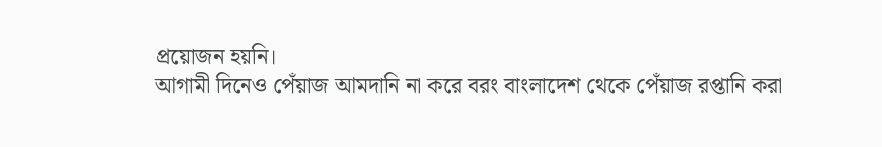প্রয়োজন হয়নি।
আগামী দিনেও পেঁয়াজ আমদানি না করে বরং বাংলাদেশ থেকে পেঁয়াজ রপ্তানি করা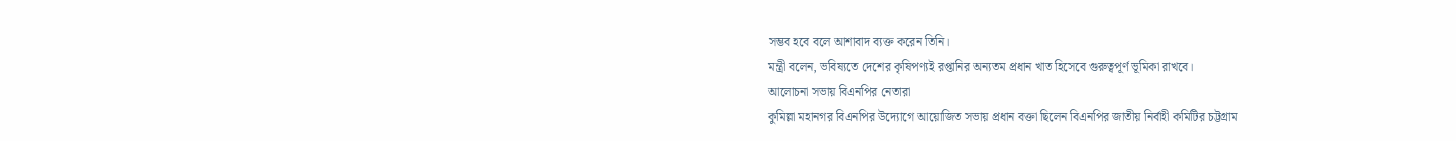সম্ভব হবে বলে আশাবাদ ব্যক্ত করেন তিনি।
মন্ত্রী বলেন, ভবিষ্যতে দেশের কৃষিপণ্যই রপ্তানির অন্যতম প্রধান খাত হিসেবে গুরুত্বপূর্ণ ভূমিকা রাখবে।
আলোচনা সভায় বিএনপির নেতারা
কুমিল্লা মহানগর বিএনপির উদ্যোগে আয়োজিত সভায় প্রধান বক্তা ছিলেন বিএনপির জাতীয় নির্বাহী কমিটির চট্টগ্রাম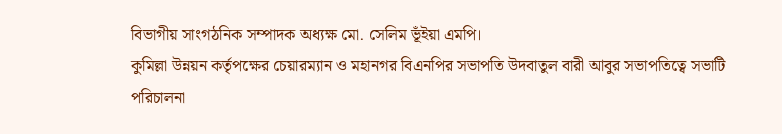বিভাগীয় সাংগঠনিক সম্পাদক অধ্যক্ষ মো. সেলিম ভূঁইয়া এমপি।
কুমিল্লা উন্নয়ন কর্তৃপক্ষের চেয়ারম্যান ও মহানগর বিএনপির সভাপতি উদবাতুল বারী আবুর সভাপতিত্বে সভাটি পরিচালনা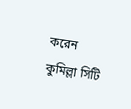করেন কুমিল্লা সিটি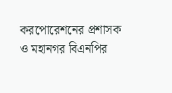করপোরেশনের প্রশাসক ও মহানগর বিএনপির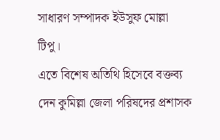সাধারণ সম্পাদক ইউসুফ মোল্লা টিপু।
এতে বিশেষ অতিথি হিসেবে বক্তব্য দেন কুমিল্লা জেলা পরিষদের প্রশাসক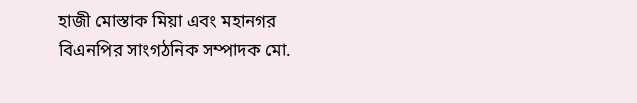হাজী মোস্তাক মিয়া এবং মহানগর বিএনপির সাংগঠনিক সম্পাদক মো.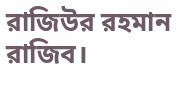রাজিউর রহমান রাজিব।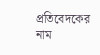প্রতিবেদকের নাম